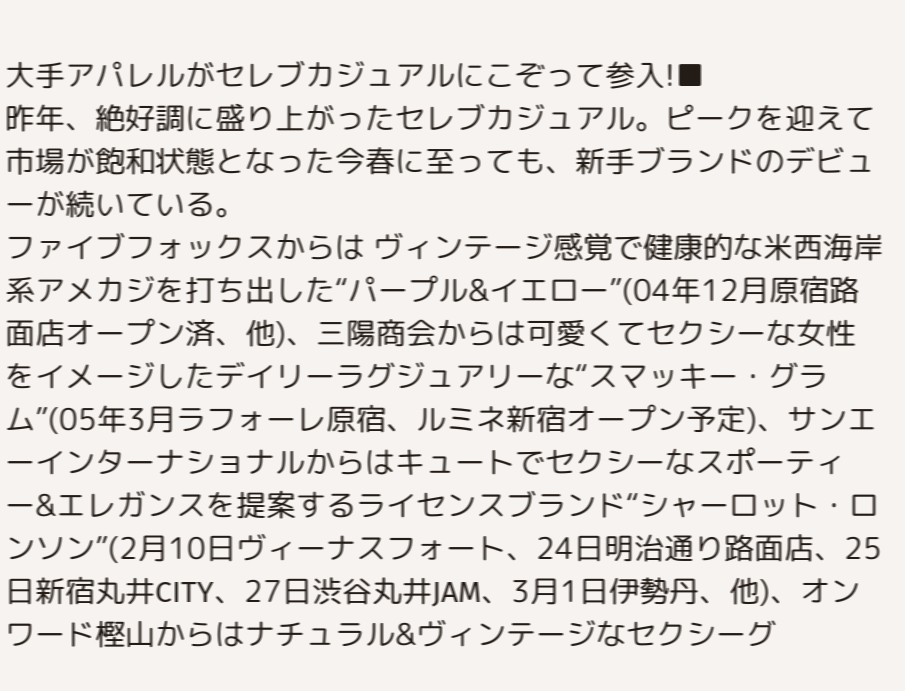大手アパレルがセレブカジュアルにこぞって参入!■
昨年、絶好調に盛り上がったセレブカジュアル。ピークを迎えて市場が飽和状態となった今春に至っても、新手ブランドのデビューが続いている。
ファイブフォックスからは ヴィンテージ感覚で健康的な米西海岸系アメカジを打ち出した“パープル&イエロー”(04年12月原宿路面店オープン済、他)、三陽商会からは可愛くてセクシーな女性をイメージしたデイリーラグジュアリーな“スマッキー・グラム”(05年3月ラフォーレ原宿、ルミネ新宿オープン予定)、サンエーインターナショナルからはキュートでセクシーなスポーティー&エレガンスを提案するライセンスブランド“シャーロット・ロンソン”(2月10日ヴィーナスフォート、24日明治通り路面店、25日新宿丸井CITY、27日渋谷丸井JAM、3月1日伊勢丹、他)、オンワード樫山からはナチュラル&ヴィンテージなセクシーグ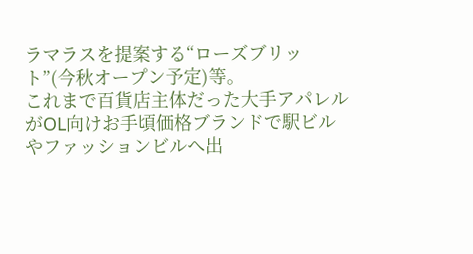ラマラスを提案する“ローズブリット”(今秋オープン予定)等。
これまで百貨店主体だった大手アパレルがOL向けお手頃価格ブランドで駅ビルやファッションビルへ出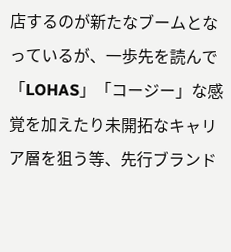店するのが新たなブームとなっているが、一歩先を読んで「LOHAS」「コージー」な感覚を加えたり未開拓なキャリア層を狙う等、先行ブランド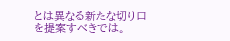とは異なる新たな切り口を提案すべきでは。